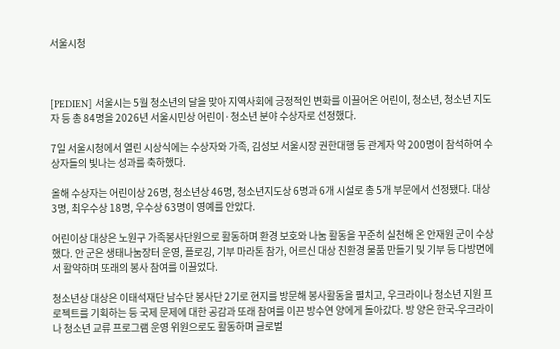서울시청



[PEDIEN] 서울시는 5월 청소년의 달을 맞아 지역사회에 긍정적인 변화를 이끌어온 어린이, 청소년, 청소년 지도자 등 총 84명을 2026년 서울시민상 어린이·청소년 분야 수상자로 선정했다.

7일 서울시청에서 열린 시상식에는 수상자와 가족, 김성보 서울시장 권한대행 등 관계자 약 200명이 참석하여 수상자들의 빛나는 성과를 축하했다.

올해 수상자는 어린이상 26명, 청소년상 46명, 청소년지도상 6명과 6개 시설로 총 5개 부문에서 선정됐다. 대상 3명, 최우수상 18명, 우수상 63명이 영예를 안았다.

어린이상 대상은 노원구 가족봉사단원으로 활동하며 환경 보호와 나눔 활동을 꾸준히 실천해 온 안재원 군이 수상했다. 안 군은 생태나눔장터 운영, 플로깅, 기부 마라톤 참가, 어르신 대상 친환경 물품 만들기 및 기부 등 다방면에서 활약하며 또래의 봉사 참여를 이끌었다.

청소년상 대상은 이태석재단 남수단 봉사단 2기로 현지를 방문해 봉사활동을 펼치고, 우크라이나 청소년 지원 프로젝트를 기획하는 등 국제 문제에 대한 공감과 또래 참여를 이끈 방수연 양에게 돌아갔다. 방 양은 한국-우크라이나 청소년 교류 프로그램 운영 위원으로도 활동하며 글로벌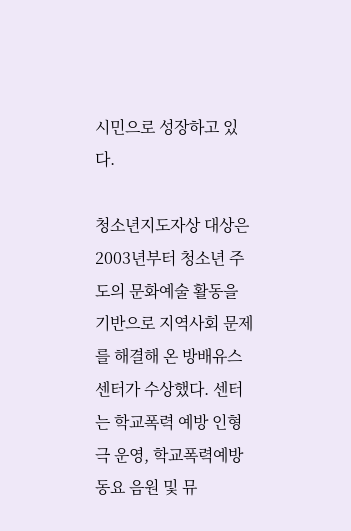시민으로 성장하고 있다.

청소년지도자상 대상은 2003년부터 청소년 주도의 문화예술 활동을 기반으로 지역사회 문제를 해결해 온 방배유스센터가 수상했다. 센터는 학교폭력 예방 인형극 운영, 학교폭력예방 동요 음원 및 뮤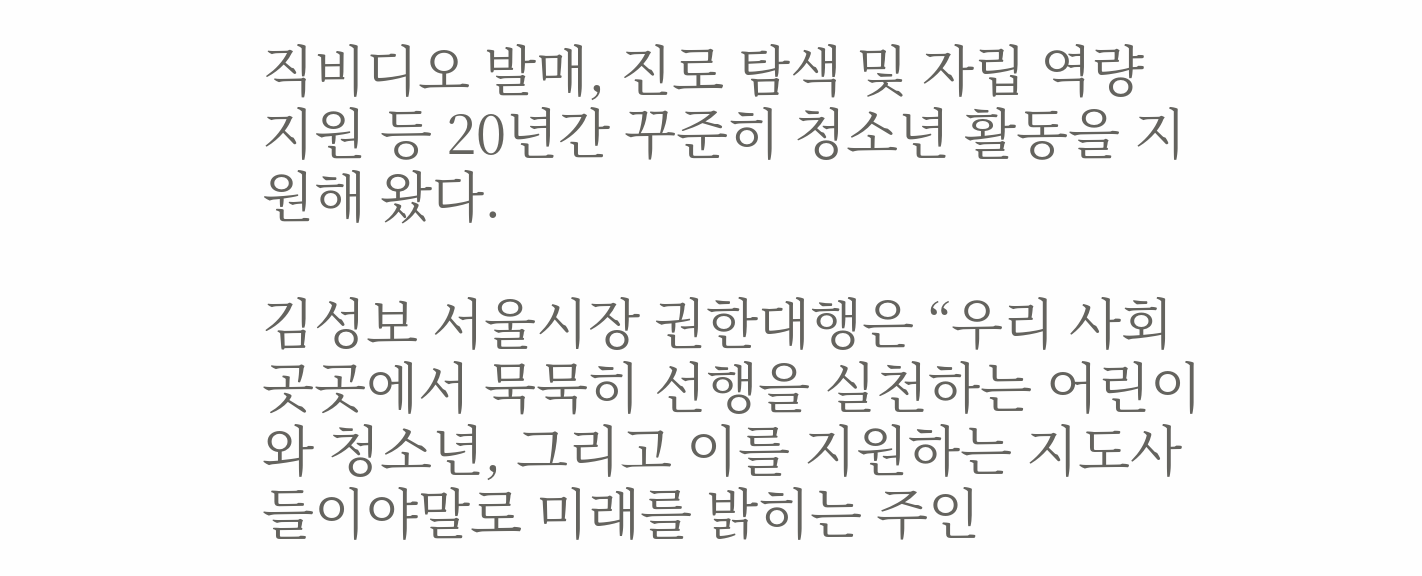직비디오 발매, 진로 탐색 및 자립 역량 지원 등 20년간 꾸준히 청소년 활동을 지원해 왔다.

김성보 서울시장 권한대행은 “우리 사회 곳곳에서 묵묵히 선행을 실천하는 어린이와 청소년, 그리고 이를 지원하는 지도사들이야말로 미래를 밝히는 주인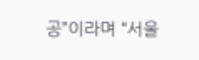공”이라며 “서울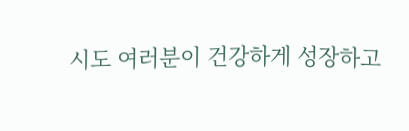시도 여러분이 건강하게 성장하고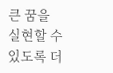큰 꿈을 실현할 수 있도록 더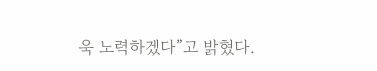욱 노력하겠다”고 밝혔다.